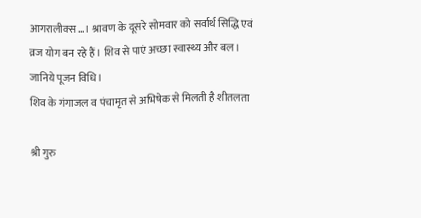आगरालीक्स…। श्रावण के दूसरे सोमवार को सर्वार्थ सिद्धि एवं व्रज योग बन रहे हैं। शिव से पाएं अच्छा स्वास्थ्य और बल। जानिये पूजन विधि।
शिव के गंगाजल व पंचामृत से अभिषेक से मिलती है शीतलता

श्री गुरु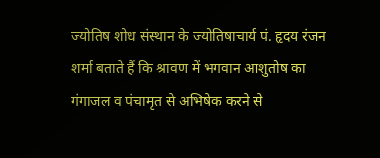ज्योतिष शोध संस्थान के ज्योतिषाचार्य पं. हृदय रंजन शर्मा बताते हैं कि श्रावण में भगवान आशुतोष का गंगाजल व पंचामृत से अभिषेक करने से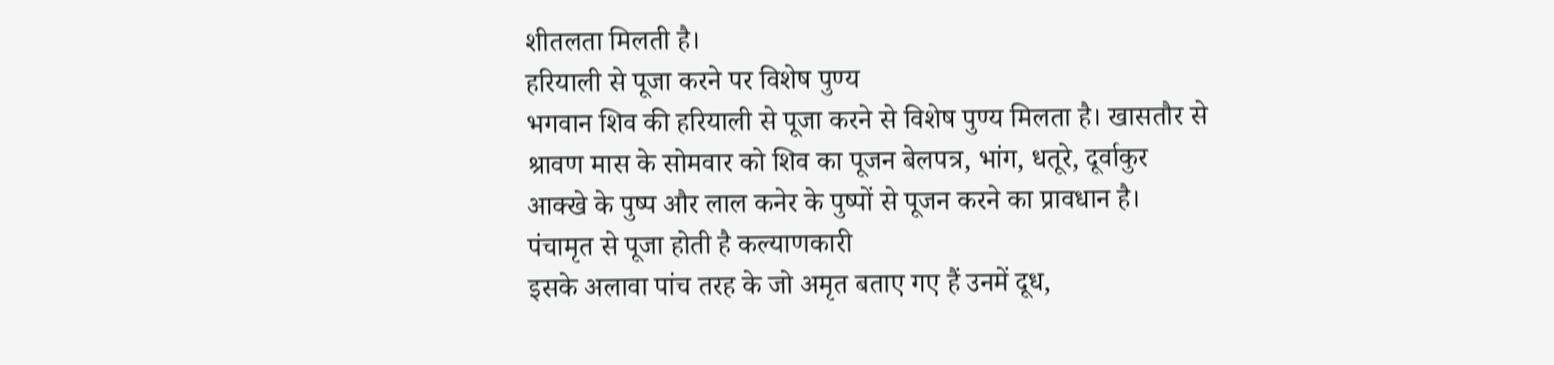शीतलता मिलती है।
हरियाली से पूजा करने पर विशेष पुण्य
भगवान शिव की हरियाली से पूजा करने से विशेष पुण्य मिलता है। खासतौर से श्रावण मास के सोमवार को शिव का पूजन बेलपत्र, भांग, धतूरे, दूर्वाकुर आक्खे के पुष्प और लाल कनेर के पुष्पों से पूजन करने का प्रावधान है।
पंचामृत से पूजा होती है कल्याणकारी
इसके अलावा पांच तरह के जो अमृत बताए गए हैं उनमें दूध,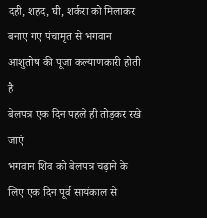दही, शहद, घी, शर्करा को मिलाकर बनाए गए पंचामृत से भगवान आशुतोष की पूजा कल्याणकारी होती है
बेलपत्र एक दिन पहले ही तोड़कर रखे जाएं
भगवान शिव को बेलपत्र चढ़ाने के लिए एक दिन पूर्व सायंकाल से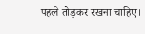पहले तोड़कर रखना चाहिए।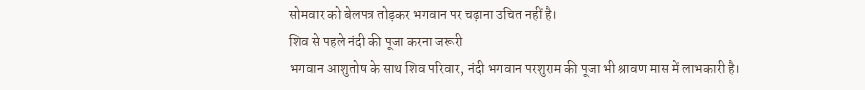सोमवार को बेलपत्र तोड़कर भगवान पर चढ़ाना उचित नहीं है।
शिव से पहले नंदी की पूजा करना जरूरी
भगवान आशुतोष के साथ शिव परिवार, नंदी भगवान परशुराम की पूजा भी श्रावण मास में लाभकारी है।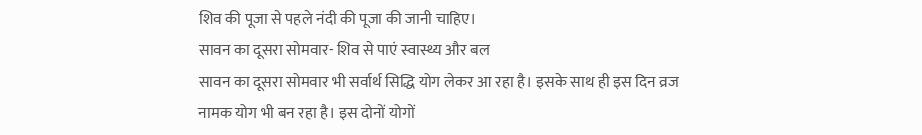शिव की पूजा से पहले नंदी की पूजा की जानी चाहिए।
सावन का दूसरा सोमवार- शिव से पाएं स्वास्थ्य और बल
सावन का दूसरा सोमवार भी सर्वार्थ सिद्धि योग लेकर आ रहा है। इसके साथ ही इस दिन व्रज नामक योग भी बन रहा है। इस दोनों योगों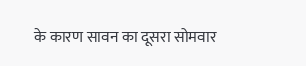के कारण सावन का दूसरा सोमवार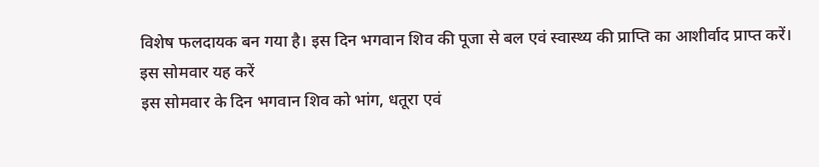विशेष फलदायक बन गया है। इस दिन भगवान शिव की पूजा से बल एवं स्वास्थ्य की प्राप्ति का आशीर्वाद प्राप्त करें।
इस सोमवार यह करें
इस सोमवार के दिन भगवान शिव को भांग, धतूरा एवं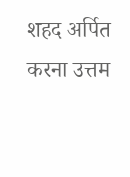शहद अर्पित करना उत्तम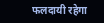फलदायी रहेगा